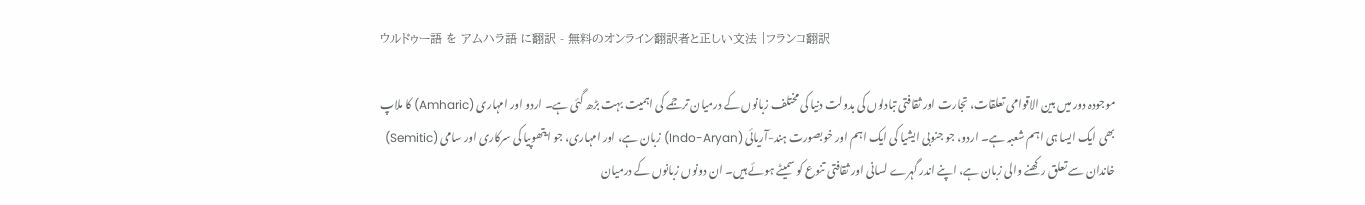ウルドゥー語 を アムハラ語 に翻訳 - 無料のオンライン翻訳者と正しい文法 |フランコ翻訳

موجودہ دور میں بین الاقوامی تعلقات، تجارت اور ثقافتی تبادلوں کی بدولت دنیا کی مختلف زبانوں کے درمیان ترجمے کی اہمیت بہت بڑھ گئی ہے۔ اردو اور امہاری (Amharic) کا ملاپ بھی ایک ایسا ہی اہم شعبہ ہے۔ اردو، جو جنوبی ایشیا کی ایک اہم اور خوبصورت ہند-آریائی (Indo-Aryan) زبان ہے، اور امہاری، جو ایتھوپیا کی سرکاری اور سامی (Semitic) خاندان سے تعلق رکھنے والی زبان ہے، اپنے اندر گہرے لسانی اور ثقافتی تنوع کو سمیٹے ہوئے ہیں۔ ان دونوں زبانوں کے درمیان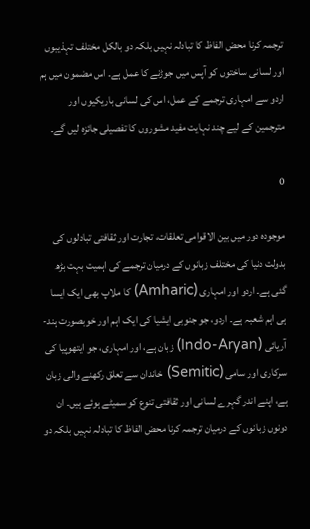ترجمہ کرنا محض الفاظ کا تبادلہ نہیں بلکہ دو بالکل مختلف تہذیبوں اور لسانی ساختوں کو آپس میں جوڑنے کا عمل ہے۔ اس مضمون میں ہم اردو سے امہاری ترجمے کے عمل، اس کی لسانی باریکیوں اور مترجمین کے لیے چند نہایت مفید مشوروں کا تفصیلی جائزہ لیں گے۔

0

موجودہ دور میں بین الاقوامی تعلقات، تجارت اور ثقافتی تبادلوں کی بدولت دنیا کی مختلف زبانوں کے درمیان ترجمے کی اہمیت بہت بڑھ گئی ہے۔ اردو اور امہاری (Amharic) کا ملاپ بھی ایک ایسا ہی اہم شعبہ ہے۔ اردو، جو جنوبی ایشیا کی ایک اہم اور خوبصورت ہند-آریائی (Indo-Aryan) زبان ہے، اور امہاری، جو ایتھوپیا کی سرکاری اور سامی (Semitic) خاندان سے تعلق رکھنے والی زبان ہے، اپنے اندر گہرے لسانی اور ثقافتی تنوع کو سمیٹے ہوئے ہیں۔ ان دونوں زبانوں کے درمیان ترجمہ کرنا محض الفاظ کا تبادلہ نہیں بلکہ دو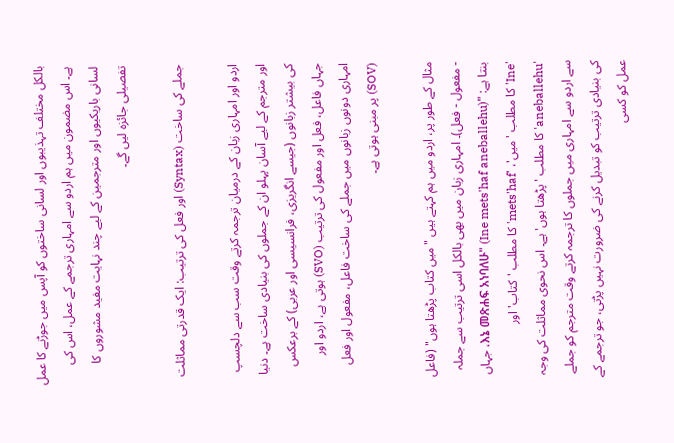بالکل مختلف تہذیبوں اور لسانی ساختوں کو آپس میں جوڑنے کا عمل ہے۔ اس مضمون میں ہم اردو سے امہاری ترجمے کے عمل، اس کی لسانی باریکیوں اور مترجمین کے لیے چند نہایت مفید مشوروں کا تفصیلی جائزہ لیں گے۔

جملے کی ساخت (Syntax) اور فعل کی ترتیب: ایک قدرتی مماثلت

اردو اور امہاری زبان کے درمیان ترجمہ کرتے وقت سب سے دلچسپ اور مترجم کے لیے آسان پہلو ان کے جملوں کی بنیادی ساخت ہے۔ دنیا کی بیشتر زبانوں (جیسے انگریزی، فرانسیسی اور عربی) کے برعکس جہاں فاعل، فعل اور مفعول کی ترتیب (SVO) ہوتی ہے، اردو اور امہاری دونوں زبانوں میں جملے کی ساخت فاعل، مفعول اور فعل (SOV) پر مبنی ہوتی ہے۔

مثال کے طور پر، اردو میں ہم کہتے ہیں "میں کتاب پڑھتا ہوں" (فاعل - مفعول - فعل)۔ امہاری زبان میں بھی بالکل اسی ترتیب سے جملہ بنتا ہے: "እኔ መጽሐፍ አነባለሁ" (Ine mets'haf aneballehu)، جہاں 'Ine' کا مطلب 'میں'، 'mets'haf' کا مطلب 'کتاب' اور 'aneballehu' کا مطلب 'پڑھتا ہوں' ہے۔ اس نحوی مماثلت کی وجہ سے اردو سے امہاری میں جملوں کا ترجمہ کرتے وقت مترجم کو جملے کی بنیادی ترتیب کو تبدیل کرنے کی ضرورت نہیں پڑتی، جو ترجمے کے عمل کو کسی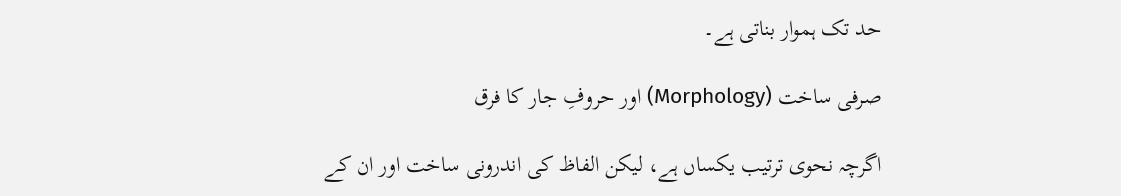حد تک ہموار بناتی ہے۔

صرفی ساخت (Morphology) اور حروفِ جار کا فرق

اگرچہ نحوی ترتیب یکساں ہے، لیکن الفاظ کی اندرونی ساخت اور ان کے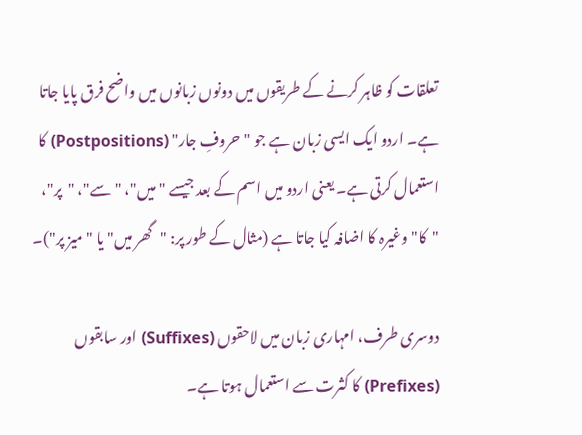تعلقات کو ظاہر کرنے کے طریقوں میں دونوں زبانوں میں واضح فرق پایا جاتا ہے۔ اردو ایک ایسی زبان ہے جو "حروفِ جار" (Postpositions) کا استعمال کرتی ہے۔ یعنی اردو میں اسم کے بعد جیسے "میں"، "سے"، "پر"، "کا" وغیرہ کا اضافہ کیا جاتا ہے (مثال کے طور پر: "گھر میں" یا "میز پر")۔

دوسری طرف، امہاری زبان میں لاحقوں (Suffixes) اور سابقوں (Prefixes) کا کثرت سے استعمال ہوتا ہے۔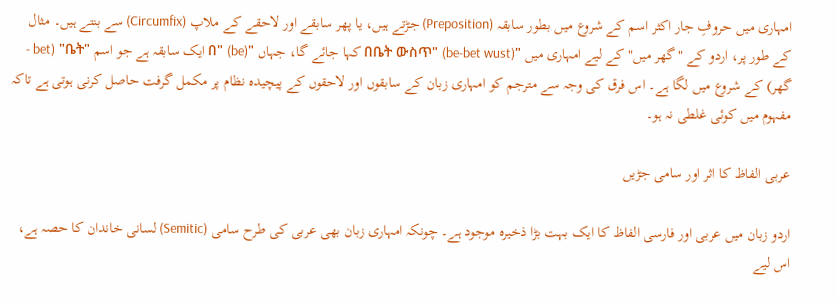امہاری میں حروفِ جار اکثر اسم کے شروع میں بطور سابقہ (Preposition) جڑتے ہیں، یا پھر سابقے اور لاحقے کے ملاپ (Circumfix) سے بنتے ہیں۔ مثال کے طور پر، اردو کے "گھر میں" کے لیے امہاری میں "በቤት ውስጥ" (be-bet wust) کہا جائے گا، جہاں "በ" (be) ایک سابقہ ہے جو اسم "ቤት" (bet - گھر) کے شروع میں لگا ہے۔ اس فرق کی وجہ سے مترجم کو امہاری زبان کے سابقوں اور لاحقوں کے پیچیدہ نظام پر مکمل گرفت حاصل کرنی ہوتی ہے تاکہ مفہوم میں کوئی غلطی نہ ہو۔

عربی الفاظ کا اثر اور سامی جڑیں

اردو زبان میں عربی اور فارسی الفاظ کا ایک بہت بڑا ذخیرہ موجود ہے۔ چونکہ امہاری زبان بھی عربی کی طرح سامی (Semitic) لسانی خاندان کا حصہ ہے، اس لیے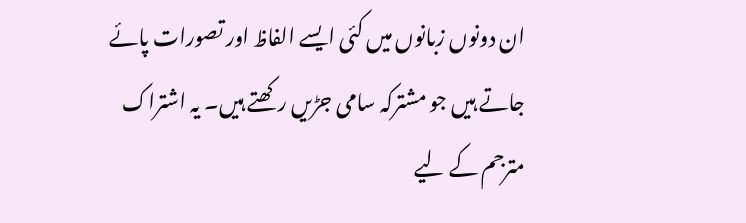ان دونوں زبانوں میں کئی ایسے الفاظ اور تصورات پائے جاتے ہیں جو مشترکہ سامی جڑیں رکھتے ہیں۔ یہ اشتراک مترجم کے لیے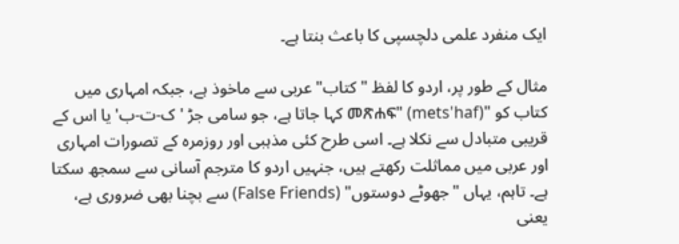ایک منفرد علمی دلچسپی کا باعث بنتا ہے۔

مثال کے طور پر، اردو کا لفظ "کتاب" عربی سے ماخوذ ہے، جبکہ امہاری میں کتاب کو "መጽሐፍ" (mets'haf) کہا جاتا ہے، جو سامی جڑ 'ک-ت-ب' یا اس کے قریبی متبادل سے نکلا ہے۔ اسی طرح کئی مذہبی اور روزمرہ کے تصورات امہاری اور عربی میں مماثلت رکھتے ہیں، جنہیں اردو کا مترجم آسانی سے سمجھ سکتا ہے۔ تاہم، یہاں "جھوٹے دوستوں" (False Friends) سے بچنا بھی ضروری ہے، یعنی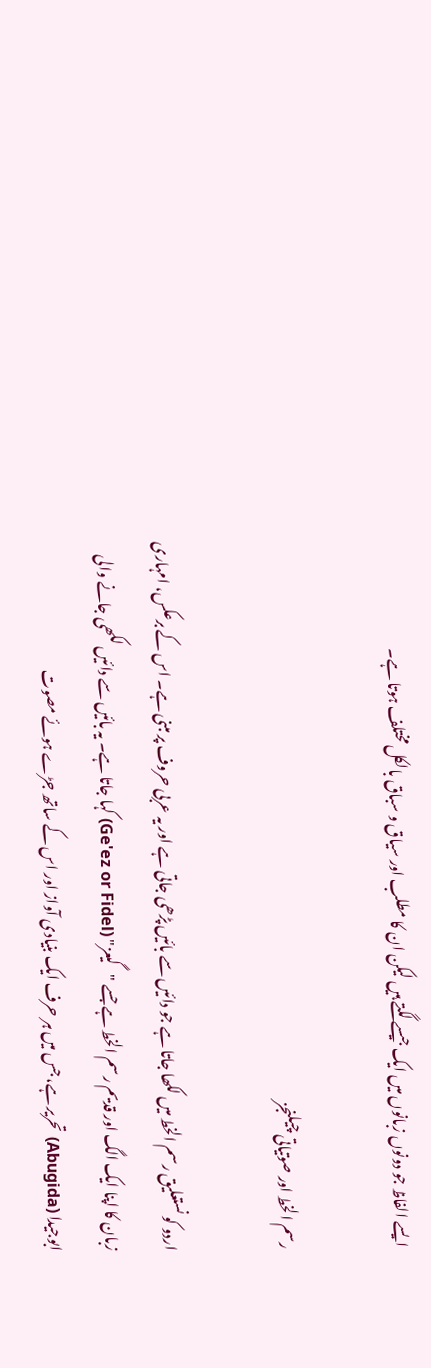ایسے الفاظ جو دونوں زبانوں میں ایک جیسے لگتے ہیں لیکن ان کا مطلب اور سیاق و سباق بالکل مختلف ہوتا ہے۔

رسم الخط اور صوتیاتی چیلنجز

اردو کو نستعلیق رسم الخط میں لکھا جاتا ہے جو دائیں سے بائیں پڑھی جاتی ہے اور یہ عربی حروف پر مبنی ہے۔ اس کے برعکس، امہاری زبان کا اپنا ایک الگ اور قدیم رسم الخط ہے جسے "گیعز" (Ge'ez or Fidel) کہا جاتا ہے۔ یہ بائیں سے دائیں لکھی جانے والی ابوجیدا (Abugida) تحریر ہے، جس میں ہر حرف ایک بنیادی آواز اور اس کے ساتھ جڑے ہوئے مصوت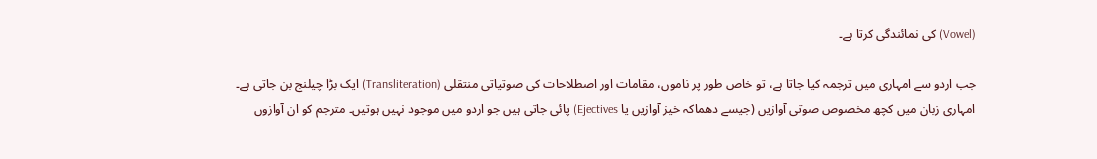(Vowel) کی نمائندگی کرتا ہے۔

جب اردو سے امہاری میں ترجمہ کیا جاتا ہے، تو خاص طور پر ناموں، مقامات اور اصطلاحات کی صوتیاتی منتقلی (Transliteration) ایک بڑا چیلنج بن جاتی ہے۔ امہاری زبان میں کچھ مخصوص صوتی آوازیں (جیسے دھماکہ خیز آوازیں یا Ejectives) پائی جاتی ہیں جو اردو میں موجود نہیں ہوتیں۔ مترجم کو ان آوازوں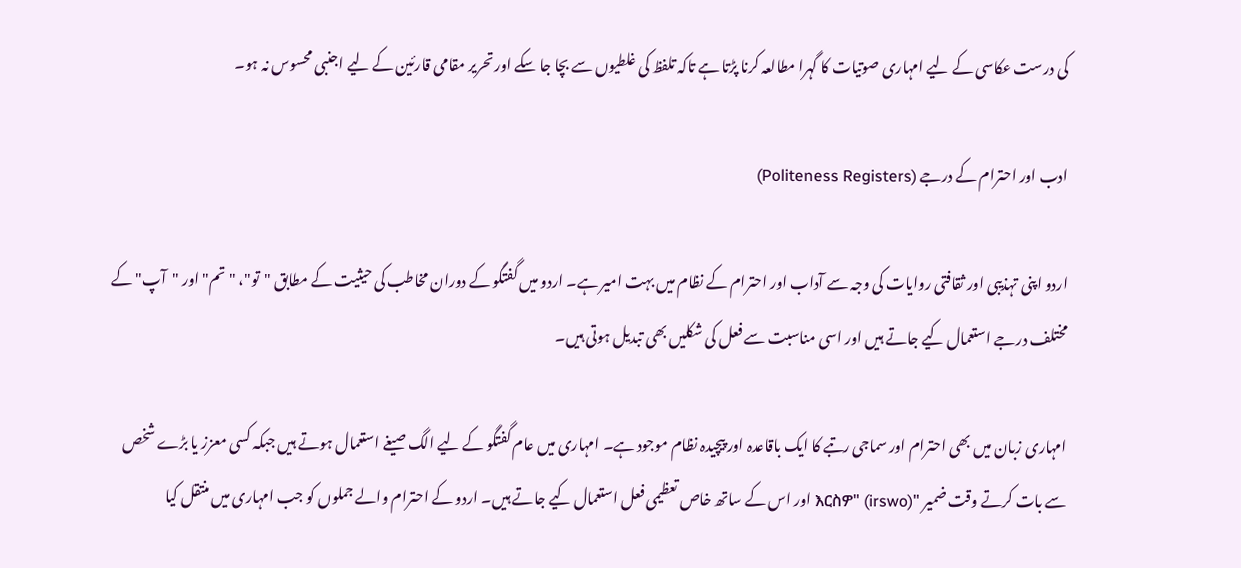کی درست عکاسی کے لیے امہاری صوتیات کا گہرا مطالعہ کرنا پڑتا ہے تاکہ تلفظ کی غلطیوں سے بچا جا سکے اور تحریر مقامی قارئین کے لیے اجنبی محسوس نہ ہو۔

ادب اور احترام کے درجے (Politeness Registers)

اردو اپنی تہذیبی اور ثقافتی روایات کی وجہ سے آداب اور احترام کے نظام میں بہت امیر ہے۔ اردو میں گفتگو کے دوران مخاطب کی حیثیت کے مطابق "تو"، "تم" اور "آپ" کے مختلف درجے استعمال کیے جاتے ہیں اور اسی مناسبت سے فعل کی شکلیں بھی تبدیل ہوتی ہیں۔

امہاری زبان میں بھی احترام اور سماجی رتبے کا ایک باقاعدہ اور پیچیدہ نظام موجود ہے۔ امہاری میں عام گفتگو کے لیے الگ صیغے استعمال ہوتے ہیں جبکہ کسی معزز یا بڑے شخص سے بات کرتے وقت ضمیر "እርስዎ" (irswo) اور اس کے ساتھ خاص تعظیمی فعل استعمال کیے جاتے ہیں۔ اردو کے احترام والے جملوں کو جب امہاری میں منتقل کیا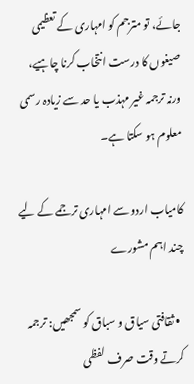جائے، تو مترجم کو امہاری کے تعظیمی صیغوں کا درست انتخاب کرنا چاہیے، ورنہ ترجمہ غیر مہذب یا حد سے زیادہ رسمی معلوم ہو سکتا ہے۔

کامیاب اردو سے امہاری ترجمے کے لیے چند اہم مشورے

  • ثقافتی سیاق و سباق کو سمجھیں: ترجمہ کرتے وقت صرف لفظی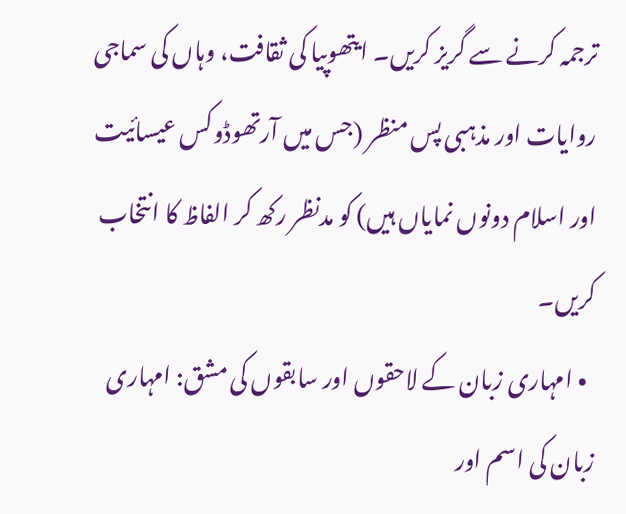ترجمہ کرنے سے گریز کریں۔ ایتھوپیا کی ثقافت، وہاں کی سماجی روایات اور مذہبی پس منظر (جس میں آرتھوڈوکس عیسائیت اور اسلام دونوں نمایاں ہیں) کو مدنظر رکھ کر الفاظ کا انتخاب کریں۔
  • امہاری زبان کے لاحقوں اور سابقوں کی مشق: امہاری زبان کی اسم اور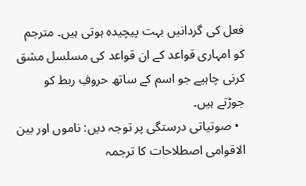فعل کی گردانیں بہت پیچیدہ ہوتی ہیں۔ مترجم کو امہاری قواعد کے ان قواعد کی مسلسل مشق کرنی چاہیے جو اسم کے ساتھ حروفِ ربط کو جوڑتے ہیں۔
  • صوتیاتی درستگی پر توجہ دیں: ناموں اور بین الاقوامی اصطلاحات کا ترجمہ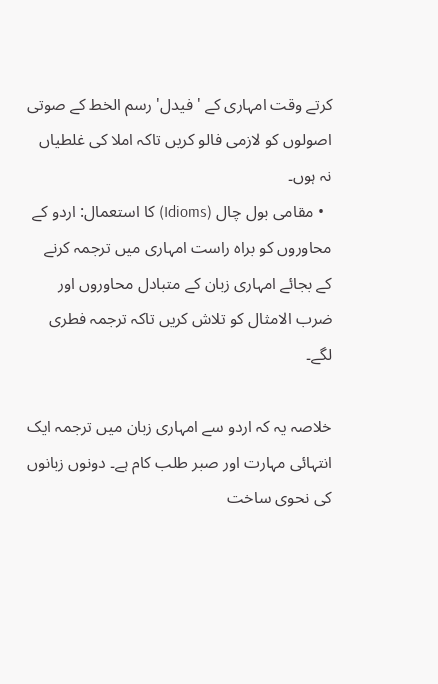کرتے وقت امہاری کے 'فیدل' رسم الخط کے صوتی اصولوں کو لازمی فالو کریں تاکہ املا کی غلطیاں نہ ہوں۔
  • مقامی بول چال (Idioms) کا استعمال: اردو کے محاوروں کو براہ راست امہاری میں ترجمہ کرنے کے بجائے امہاری زبان کے متبادل محاوروں اور ضرب الامثال کو تلاش کریں تاکہ ترجمہ فطری لگے۔

خلاصہ یہ کہ اردو سے امہاری زبان میں ترجمہ ایک انتہائی مہارت اور صبر طلب کام ہے۔ دونوں زبانوں کی نحوی ساخت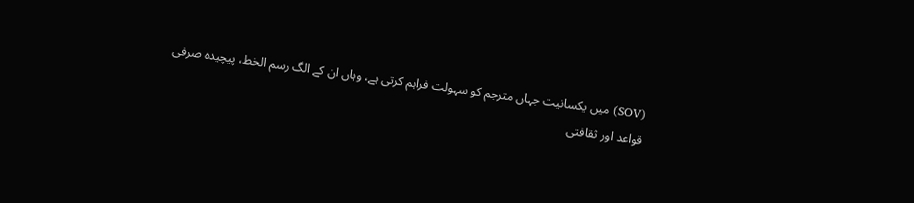(SOV) میں یکسانیت جہاں مترجم کو سہولت فراہم کرتی ہے، وہاں ان کے الگ رسم الخط، پیچیدہ صرفی قواعد اور ثقافتی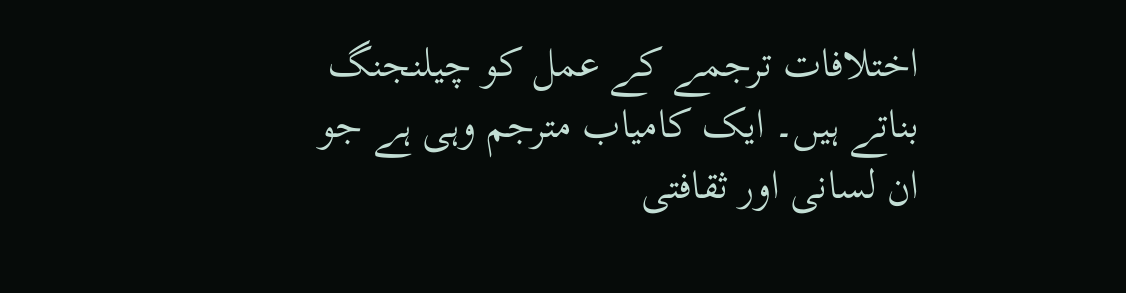اختلافات ترجمے کے عمل کو چیلنجنگ بناتے ہیں۔ ایک کامیاب مترجم وہی ہے جو ان لسانی اور ثقافتی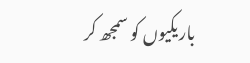باریکیوں کو سمجھ کر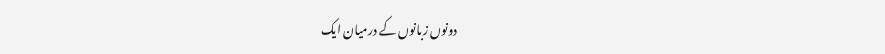دونوں زبانوں کے درمیان ایک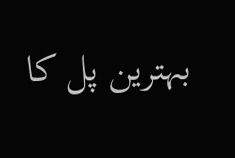بہترین پل کا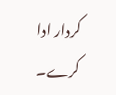کردار ادا کرے۔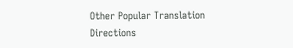Other Popular Translation Directions